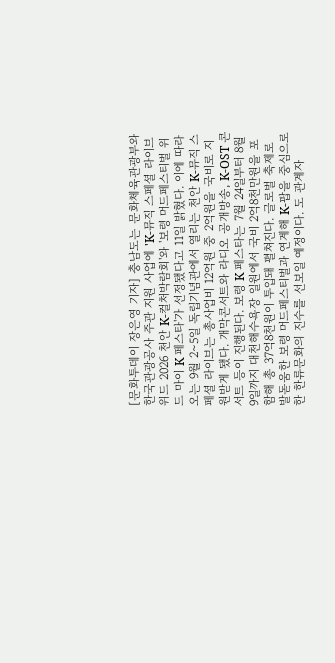[문화투데이 장은영 기자] 충남도는 문화체육관광부와 한국관광공사 주관 지원 사업에 'K-뮤직 스페셜 라이브 위드 2026 천안 K-컬처박람회'와 '보령 머드페스티벌 위드 마이 K 페스타'가 선정됐다고 11일 밝혔다. 이에 따라 오는 9월 2∼5일 독립기념관에서 열리는 천안 K-뮤직 스페셜 라이브는 총사업비 12억원 중 2억원을 국비로 지원받게 됐다. 개막콘서트와 라디오 공개방송, K-OST 콘서트 등이 진행된다. 보령 K 페스타는 7월 24일부터 8월 9일까지 대천해수욕장 일원에서 국비 2억8천만원을 포함해 총 37억8천원이 투입돼 펼쳐진다. 글로벌 축제로 발돋움한 보령 머드페스티벌과 연계해 K-팝을 중심으로 한 한류문화의 진수를 선보일 예정이다. 도 관계자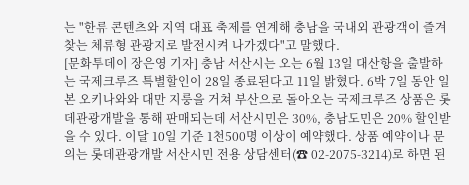는 "한류 콘텐츠와 지역 대표 축제를 연계해 충남을 국내외 관광객이 즐겨 찾는 체류형 관광지로 발전시켜 나가겠다"고 말했다.
[문화투데이 장은영 기자] 충남 서산시는 오는 6월 13일 대산항을 출발하는 국제크루즈 특별할인이 28일 종료된다고 11일 밝혔다. 6박 7일 동안 일본 오키나와와 대만 지룽을 거쳐 부산으로 돌아오는 국제크루즈 상품은 롯데관광개발을 통해 판매되는데 서산시민은 30%, 충남도민은 20% 할인받을 수 있다. 이달 10일 기준 1천500명 이상이 예약했다. 상품 예약이나 문의는 롯데관광개발 서산시민 전용 상담센터(☎ 02-2075-3214)로 하면 된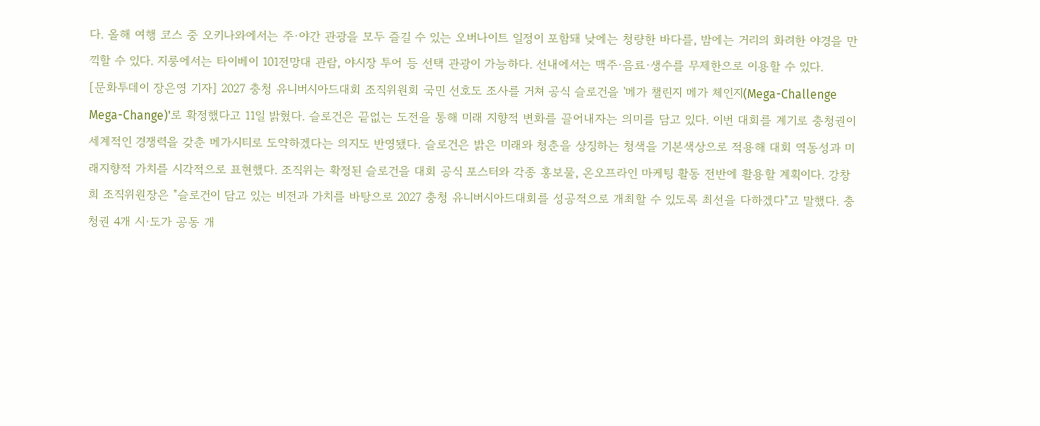다. 올해 여행 코스 중 오키나와에서는 주·야간 관광을 모두 즐길 수 있는 오버나이트 일정이 포함돼 낮에는 청량한 바다를, 밤에는 거리의 화려한 야경을 만끽할 수 있다. 지룽에서는 타이베이 101전망대 관람, 야시장 투어 등 선택 관광이 가능하다. 선내에서는 맥주·음료·생수를 무제한으로 이용할 수 있다.
[문화투데이 장은영 기자] 2027 충청 유니버시아드대회 조직위원회 국민 선호도 조사를 거쳐 공식 슬로건을 '메가 챌린지 메가 체인지(Mega-Challenge Mega-Change)'로 확정했다고 11일 밝혔다. 슬로건은 끝없는 도전을 통해 미래 지향적 변화를 끌어내자는 의미를 담고 있다. 이번 대회를 계기로 충청권이 세계적인 경쟁력을 갖춘 메가시티로 도약하겠다는 의지도 반영됐다. 슬로건은 밝은 미래와 청춘을 상징하는 청색을 기본색상으로 적용해 대회 역동성과 미래지향적 가치를 시각적으로 표현했다. 조직위는 확정된 슬로건을 대회 공식 포스터와 각종 홍보물, 온오프라인 마케팅 활동 전반에 활용할 계획이다. 강창희 조직위원장은 "슬로건이 담고 있는 비전과 가치를 바탕으로 2027 충청 유니버시아드대회를 성공적으로 개최할 수 있도록 최선을 다하겠다"고 말했다. 충청권 4개 시·도가 공동 개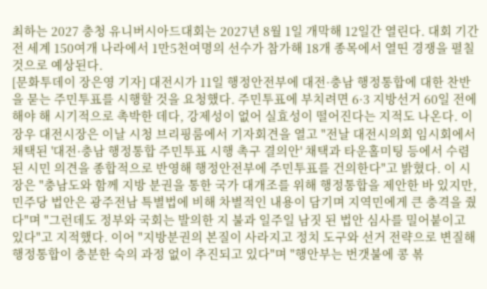최하는 2027 충청 유니버시아드대회는 2027년 8월 1일 개막해 12일간 열린다. 대회 기간 전 세계 150여개 나라에서 1만5천여명의 선수가 참가해 18개 종목에서 열띤 경쟁을 펼칠 것으로 예상된다.
[문화투데이 장은영 기자] 대전시가 11일 행정안전부에 대전·충남 행정통합에 대한 찬반을 묻는 주민투표를 시행할 것을 요청했다. 주민투표에 부치려면 6·3 지방선거 60일 전에 해야 해 시기적으로 촉박한 데다, 강제성이 없어 실효성이 떨어진다는 지적도 나온다. 이장우 대전시장은 이날 시청 브리핑룸에서 기자회견을 열고 "전날 대전시의회 임시회에서 채택된 '대전·충남 행정통합 주민투표 시행 촉구 결의안' 채택과 타운홀미팅 등에서 수렴된 시민 의견을 종합적으로 반영해 행정안전부에 주민투표를 건의한다"고 밝혔다. 이 시장은 "충남도와 함께 지방 분권을 통한 국가 대개조를 위해 행정통합을 제안한 바 있지만, 민주당 법안은 광주전남 특별법에 비해 차별적인 내용이 담기며 지역민에게 큰 충격을 줬다"며 "그런데도 정부와 국회는 발의한 지 불과 일주일 남짓 된 법안 심사를 밀어붙이고 있다"고 지적했다. 이어 "지방분권의 본질이 사라지고 정치 도구와 선거 전략으로 변질해 행정통합이 충분한 숙의 과정 없이 추진되고 있다"며 "행안부는 번갯불에 콩 볶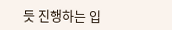듯 진행하는 입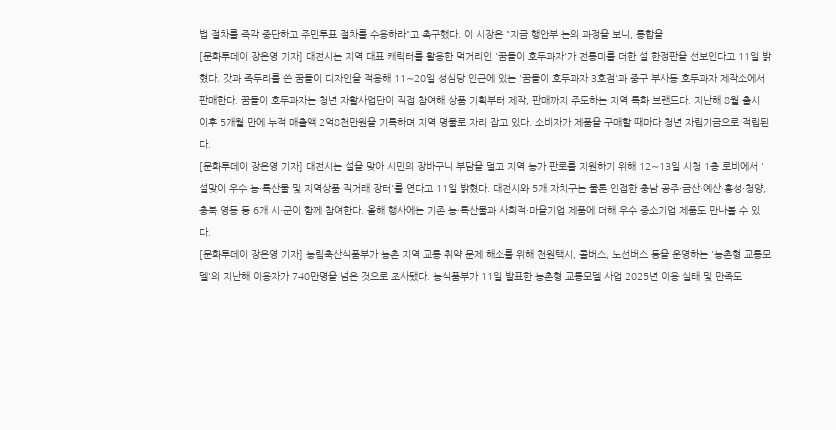법 절차를 즉각 중단하고 주민투표 절차를 수용하라"고 촉구했다. 이 시장은 "지금 행안부 논의 과정을 보니, 통합을
[문화투데이 장은영 기자] 대전시는 지역 대표 캐릭터를 활용한 먹거리인 '꿈돌이 호두과자'가 전통미를 더한 설 한정판을 선보인다고 11일 밝혔다. 갓과 족두리를 쓴 꿈돌이 디자인을 적용해 11∼20일 성심당 인근에 있는 '꿈돌이 호두과자 3호점'과 중구 부사동 호두과자 제작소에서 판매한다. 꿈돌이 호두과자는 청년 자활사업단이 직접 참여해 상품 기획부터 제작, 판매까지 주도하는 지역 특화 브랜드다. 지난해 8월 출시 이후 5개월 만에 누적 매출액 2억8천만원을 기록하며 지역 명물로 자리 잡고 있다. 소비자가 제품을 구매할 때마다 청년 자립기금으로 적립된다.
[문화투데이 장은영 기자] 대전시는 설을 맞아 시민의 장바구니 부담을 덜고 지역 농가 판로를 지원하기 위해 12∼13일 시청 1층 로비에서 '설맞이 우수 농·특산물 및 지역상품 직거래 장터'를 연다고 11일 밝혔다. 대전시와 5개 자치구는 물론 인접한 충남 공주·금산·예산·홍성·청양, 충북 영동 등 6개 시·군이 함께 참여한다. 올해 행사에는 기존 농·특산물과 사회적·마을기업 제품에 더해 우수 중소기업 제품도 만나볼 수 있다.
[문화투데이 장은영 기자] 농림축산식품부가 농촌 지역 교통 취약 문제 해소를 위해 천원택시, 콜버스, 노선버스 등을 운영하는 '농촌형 교통모델'의 지난해 이용자가 740만명을 넘은 것으로 조사됐다. 농식품부가 11일 발표한 농촌형 교통모델 사업 2025년 이용 실태 및 만족도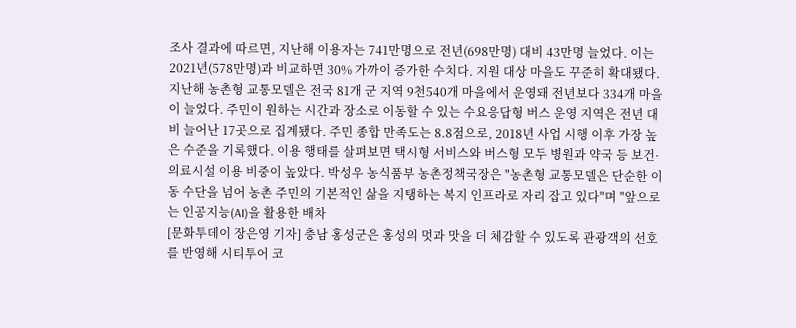조사 결과에 따르면, 지난해 이용자는 741만명으로 전년(698만명) 대비 43만명 늘었다. 이는 2021년(578만명)과 비교하면 30% 가까이 증가한 수치다. 지원 대상 마을도 꾸준히 확대됐다. 지난해 농촌형 교통모델은 전국 81개 군 지역 9천540개 마을에서 운영돼 전년보다 334개 마을이 늘었다. 주민이 원하는 시간과 장소로 이동할 수 있는 수요응답형 버스 운영 지역은 전년 대비 늘어난 17곳으로 집계됐다. 주민 종합 만족도는 8.8점으로, 2018년 사업 시행 이후 가장 높은 수준을 기록했다. 이용 행태를 살펴보면 택시형 서비스와 버스형 모두 병원과 약국 등 보건·의료시설 이용 비중이 높았다. 박성우 농식품부 농촌정책국장은 "농촌형 교통모델은 단순한 이동 수단을 넘어 농촌 주민의 기본적인 삶을 지탱하는 복지 인프라로 자리 잡고 있다"며 "앞으로는 인공지능(AI)을 활용한 배차
[문화투데이 장은영 기자] 충남 홍성군은 홍성의 멋과 맛을 더 체감할 수 있도록 관광객의 선호를 반영해 시티투어 코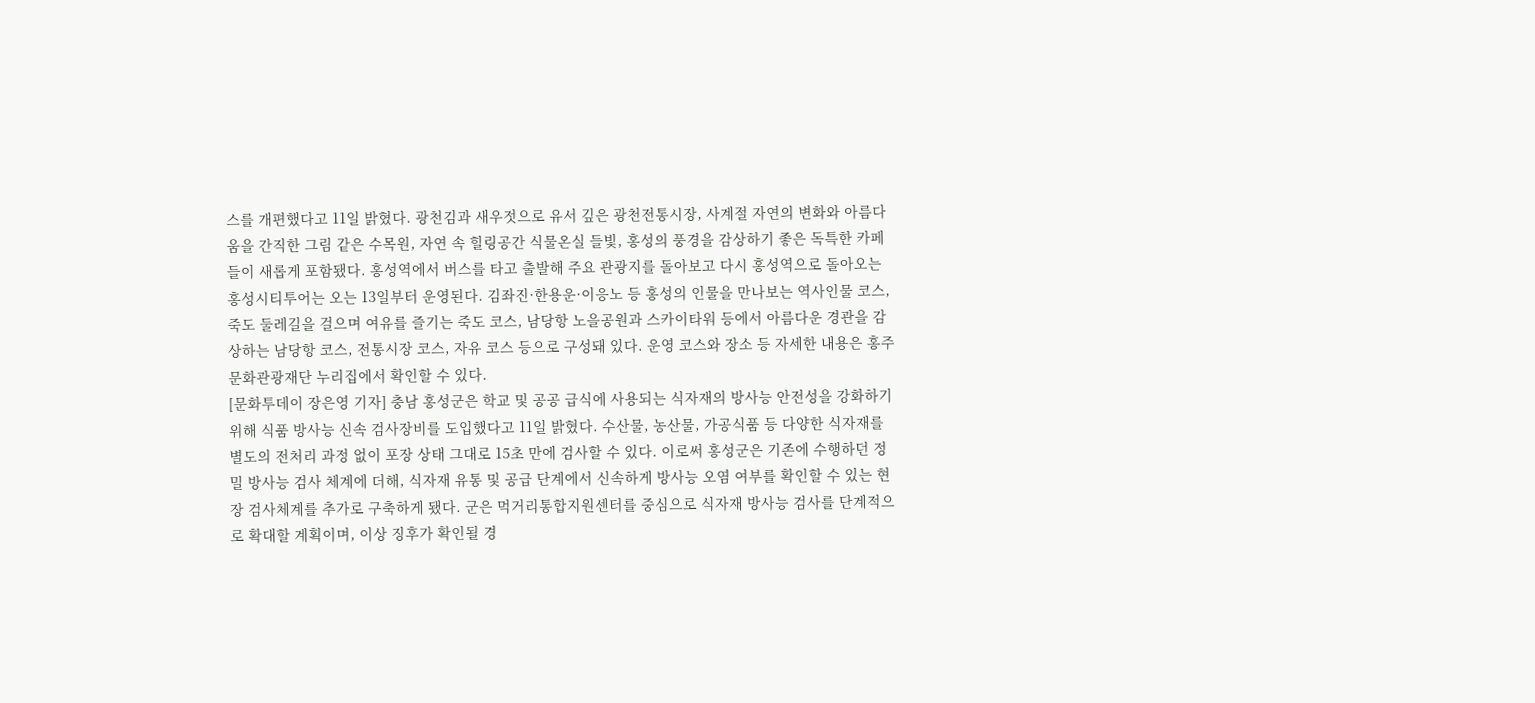스를 개편했다고 11일 밝혔다. 광천김과 새우젓으로 유서 깊은 광천전통시장, 사계절 자연의 변화와 아름다움을 간직한 그림 같은 수목원, 자연 속 힐링공간 식물온실 들빛, 홍성의 풍경을 감상하기 좋은 독특한 카페들이 새롭게 포함됐다. 홍성역에서 버스를 타고 출발해 주요 관광지를 돌아보고 다시 홍성역으로 돌아오는 홍성시티투어는 오는 13일부터 운영된다. 김좌진·한용운·이응노 등 홍성의 인물을 만나보는 역사인물 코스, 죽도 둘레길을 걸으며 여유를 즐기는 죽도 코스, 남당항 노을공원과 스카이타워 등에서 아름다운 경관을 감상하는 남당항 코스, 전통시장 코스, 자유 코스 등으로 구성돼 있다. 운영 코스와 장소 등 자세한 내용은 홍주문화관광재단 누리집에서 확인할 수 있다.
[문화투데이 장은영 기자] 충남 홍성군은 학교 및 공공 급식에 사용되는 식자재의 방사능 안전성을 강화하기 위해 식품 방사능 신속 검사장비를 도입했다고 11일 밝혔다. 수산물, 농산물, 가공식품 등 다양한 식자재를 별도의 전처리 과정 없이 포장 상태 그대로 15초 만에 검사할 수 있다. 이로써 홍성군은 기존에 수행하던 정밀 방사능 검사 체계에 더해, 식자재 유통 및 공급 단계에서 신속하게 방사능 오염 여부를 확인할 수 있는 현장 검사체계를 추가로 구축하게 됐다. 군은 먹거리통합지원센터를 중심으로 식자재 방사능 검사를 단계적으로 확대할 계획이며, 이상 징후가 확인될 경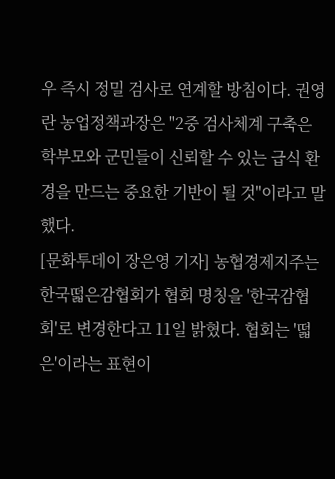우 즉시 정밀 검사로 연계할 방침이다. 권영란 농업정책과장은 "2중 검사체계 구축은 학부모와 군민들이 신뢰할 수 있는 급식 환경을 만드는 중요한 기반이 될 것"이라고 말했다.
[문화투데이 장은영 기자] 농협경제지주는 한국떫은감협회가 협회 명칭을 '한국감협회'로 변경한다고 11일 밝혔다. 협회는 '떫은'이라는 표현이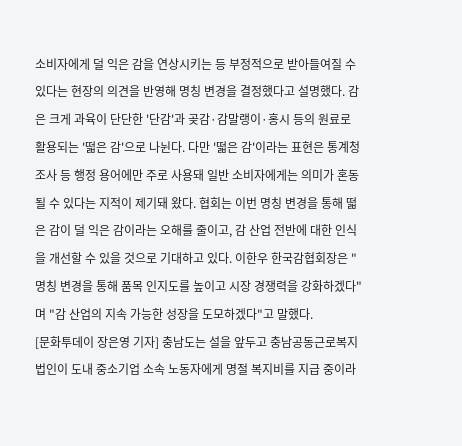소비자에게 덜 익은 감을 연상시키는 등 부정적으로 받아들여질 수 있다는 현장의 의견을 반영해 명칭 변경을 결정했다고 설명했다. 감은 크게 과육이 단단한 '단감'과 곶감·감말랭이·홍시 등의 원료로 활용되는 '떫은 감'으로 나뉜다. 다만 '떫은 감'이라는 표현은 통계청 조사 등 행정 용어에만 주로 사용돼 일반 소비자에게는 의미가 혼동될 수 있다는 지적이 제기돼 왔다. 협회는 이번 명칭 변경을 통해 떫은 감이 덜 익은 감이라는 오해를 줄이고, 감 산업 전반에 대한 인식을 개선할 수 있을 것으로 기대하고 있다. 이한우 한국감협회장은 "명칭 변경을 통해 품목 인지도를 높이고 시장 경쟁력을 강화하겠다"며 "감 산업의 지속 가능한 성장을 도모하겠다"고 말했다.
[문화투데이 장은영 기자] 충남도는 설을 앞두고 충남공동근로복지법인이 도내 중소기업 소속 노동자에게 명절 복지비를 지급 중이라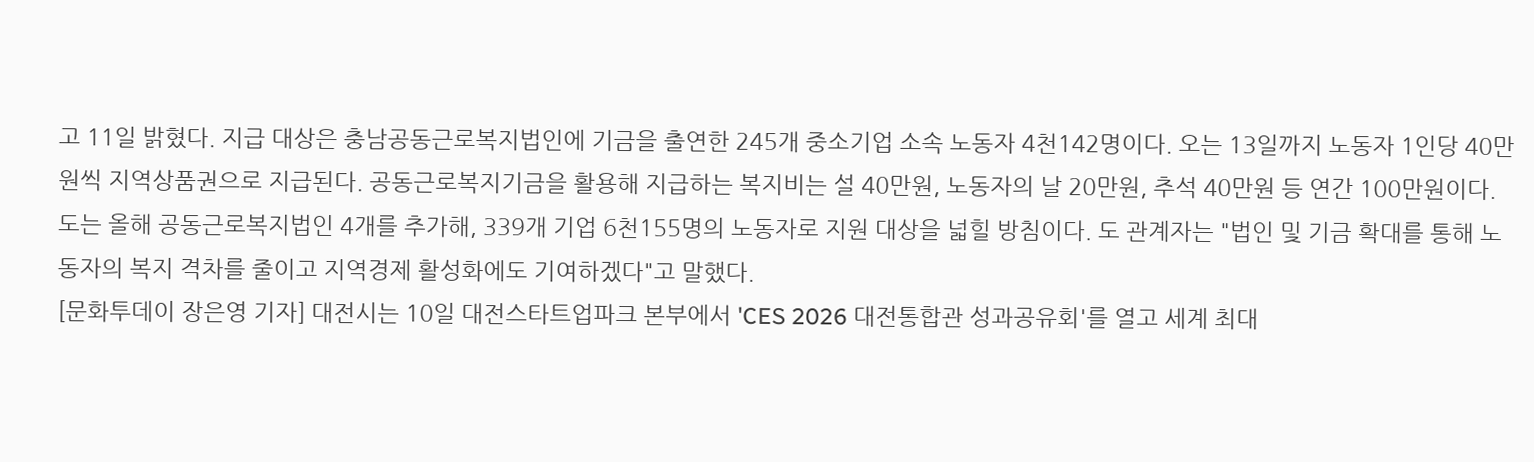고 11일 밝혔다. 지급 대상은 충남공동근로복지법인에 기금을 출연한 245개 중소기업 소속 노동자 4천142명이다. 오는 13일까지 노동자 1인당 40만원씩 지역상품권으로 지급된다. 공동근로복지기금을 활용해 지급하는 복지비는 설 40만원, 노동자의 날 20만원, 추석 40만원 등 연간 100만원이다. 도는 올해 공동근로복지법인 4개를 추가해, 339개 기업 6천155명의 노동자로 지원 대상을 넓힐 방침이다. 도 관계자는 "법인 및 기금 확대를 통해 노동자의 복지 격차를 줄이고 지역경제 활성화에도 기여하겠다"고 말했다.
[문화투데이 장은영 기자] 대전시는 10일 대전스타트업파크 본부에서 'CES 2026 대전통합관 성과공유회'를 열고 세계 최대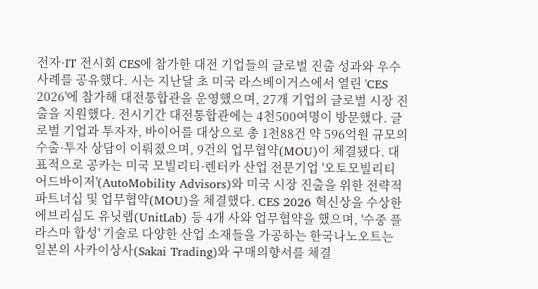전자·IT 전시회 CES에 참가한 대전 기업들의 글로벌 진출 성과와 우수 사례를 공유했다. 시는 지난달 초 미국 라스베이거스에서 열린 'CES 2026'에 참가해 대전통합관을 운영했으며, 27개 기업의 글로벌 시장 진출을 지원했다. 전시기간 대전통합관에는 4천500여명이 방문했다. 글로벌 기업과 투자자, 바이어를 대상으로 총 1천88건 약 596억원 규모의 수출·투자 상담이 이뤄졌으며, 9건의 업무협약(MOU)이 체결됐다. 대표적으로 공카는 미국 모빌리티·렌터카 산업 전문기업 '오토모빌리티 어드바이저'(AutoMobility Advisors)와 미국 시장 진출을 위한 전략적 파트너십 및 업무협약(MOU)을 체결했다. CES 2026 혁신상을 수상한 에브리심도 유닛랩(UnitLab) 등 4개 사와 업무협약을 했으며, '수중 플라스마 합성' 기술로 다양한 산업 소재들을 가공하는 한국나노오트는 일본의 사카이상사(Sakai Trading)와 구매의향서를 체결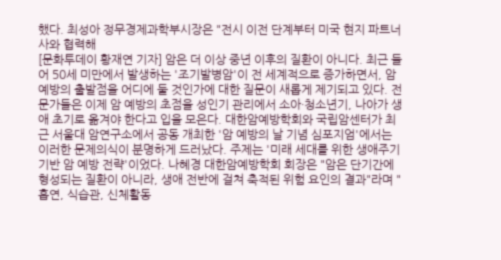했다. 최성아 정무경제과학부시장은 "전시 이전 단계부터 미국 현지 파트너사와 협력해
[문화투데이 황재연 기자] 암은 더 이상 중년 이후의 질환이 아니다. 최근 들어 50세 미만에서 발생하는 '조기발병암'이 전 세계적으로 증가하면서, 암 예방의 출발점을 어디에 둘 것인가에 대한 질문이 새롭게 제기되고 있다. 전문가들은 이제 암 예방의 초점을 성인기 관리에서 소아·청소년기, 나아가 생애 초기로 옮겨야 한다고 입을 모은다. 대한암예방학회와 국립암센터가 최근 서울대 암연구소에서 공동 개최한 '암 예방의 날 기념 심포지엄'에서는 이러한 문제의식이 분명하게 드러났다. 주제는 '미래 세대를 위한 생애주기 기반 암 예방 전략'이었다. 나혜경 대한암예방학회 회장은 "암은 단기간에 형성되는 질환이 아니라, 생애 전반에 걸쳐 축적된 위험 요인의 결과"라며 "흡연, 식습관, 신체활동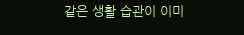같은 생활 습관이 이미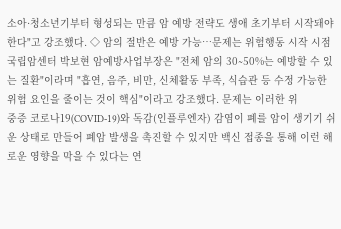소아·청소년기부터 형성되는 만큼 암 예방 전략도 생애 초기부터 시작돼야 한다"고 강조했다. ◇ 암의 절반은 예방 가능…문제는 위험행동 시작 시점 국립암센터 박보현 암예방사업부장은 "전체 암의 30∼50%는 예방할 수 있는 질환"이라며 "흡연, 음주, 비만, 신체활동 부족, 식습관 등 수정 가능한 위험 요인을 줄이는 것이 핵심"이라고 강조했다. 문제는 이러한 위
중증 코로나19(COVID-19)와 독감(인플루엔자) 감염이 폐를 암이 생기기 쉬운 상태로 만들어 폐암 발생을 촉진할 수 있지만 백신 접종을 통해 이런 해로운 영향을 막을 수 있다는 연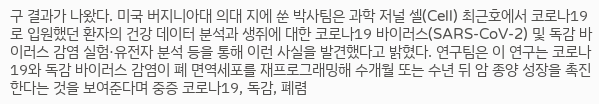구 결과가 나왔다. 미국 버지니아대 의대 지에 쑨 박사팀은 과학 저널 셀(Cell) 최근호에서 코로나19로 입원했던 환자의 건강 데이터 분석과 생쥐에 대한 코로나19 바이러스(SARS-CoV-2) 및 독감 바이러스 감염 실험·유전자 분석 등을 통해 이런 사실을 발견했다고 밝혔다. 연구팀은 이 연구는 코로나19와 독감 바이러스 감염이 폐 면역세포를 재프로그래밍해 수개월 또는 수년 뒤 암 종양 성장을 촉진한다는 것을 보여준다며 중증 코로나19, 독감, 폐렴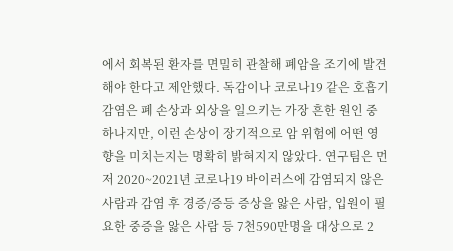에서 회복된 환자를 면밀히 관찰해 폐암을 조기에 발견해야 한다고 제안했다. 독감이나 코로나19 같은 호흡기 감염은 폐 손상과 외상을 일으키는 가장 흔한 원인 중 하나지만, 이런 손상이 장기적으로 암 위험에 어떤 영향을 미치는지는 명확히 밝혀지지 않았다. 연구팀은 먼저 2020~2021년 코로나19 바이러스에 감염되지 않은 사람과 감염 후 경증/증등 증상을 앓은 사람, 입원이 필요한 중증을 앓은 사람 등 7천590만명을 대상으로 2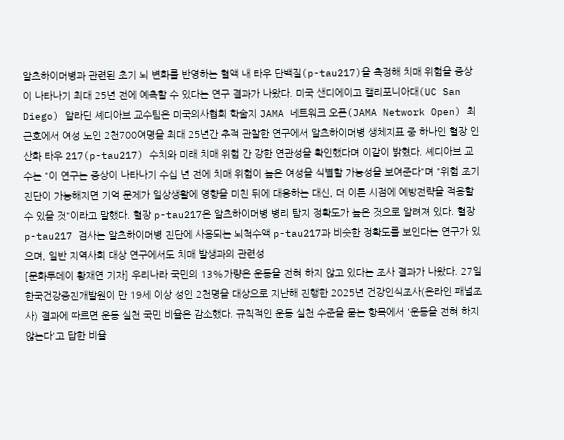알츠하이머병과 관련된 초기 뇌 변화를 반영하는 혈액 내 타우 단백질(p-tau217)을 측정해 치매 위험을 증상이 나타나기 최대 25년 전에 예측할 수 있다는 연구 결과가 나왔다. 미국 샌디에이고 캘리포니아대(UC San Diego) 알라딘 셰디아브 교수팀은 미국의사협회 학술지 JAMA 네트워크 오픈(JAMA Network Open) 최근호에서 여성 노인 2천700여명을 최대 25년간 추적 관찰한 연구에서 알츠하이머병 생체지표 중 하나인 혈장 인산화 타우 217(p-tau217) 수치와 미래 치매 위험 간 강한 연관성을 확인했다며 이같이 밝혔다. 셰디아브 교수는 "이 연구는 증상이 나타나기 수십 년 전에 치매 위험이 높은 여성을 식별할 가능성을 보여준다"며 "위험 조기 진단이 가능해지면 기억 문제가 일상생활에 영향을 미친 뒤에 대응하는 대신, 더 이른 시점에 예방전략을 적용할 수 있을 것"이라고 말했다. 혈장 p-tau217은 알츠하이머병 병리 탐지 정확도가 높은 것으로 알려져 있다. 혈장 p-tau217 검사는 알츠하이머병 진단에 사용되는 뇌척수액 p-tau217과 비슷한 정확도를 보인다는 연구가 있으며, 일반 지역사회 대상 연구에서도 치매 발생과의 관련성
[문화투데이 황재연 기자] 우리나라 국민의 13%가량은 운동을 전혀 하지 않고 있다는 조사 결과가 나왔다. 27일 한국건강증진개발원이 만 19세 이상 성인 2천명을 대상으로 지난해 진행한 2025년 건강인식조사(온라인 패널조사) 결과에 따르면 운동 실천 국민 비율은 감소했다. 규칙적인 운동 실천 수준을 묻는 항목에서 '운동을 전혀 하지 않는다'고 답한 비율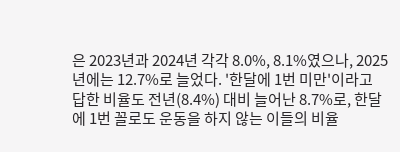은 2023년과 2024년 각각 8.0%, 8.1%였으나, 2025년에는 12.7%로 늘었다. '한달에 1번 미만'이라고 답한 비율도 전년(8.4%) 대비 늘어난 8.7%로, 한달에 1번 꼴로도 운동을 하지 않는 이들의 비율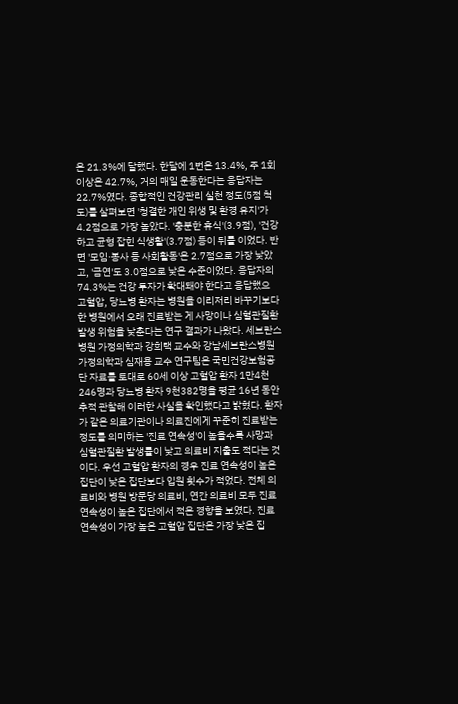은 21.3%에 달했다. 한달에 1번은 13.4%, 주 1회 이상은 42.7%, 거의 매일 운동한다는 응답자는 22.7%였다. 종합적인 건강관리 실천 정도(5점 척도)를 살펴보면 '청결한 개인 위생 및 환경 유지'가 4.2점으로 가장 높았다. '충분한 휴식'(3.9점), '건강하고 균형 잡힌 식생활'(3.7점) 등이 뒤를 이었다. 반면 '모임·봉사 등 사회활동'은 2.7점으로 가장 낮았고, '금연'도 3.0점으로 낮은 수준이었다. 응답자의 74.3%는 건강 투자가 확대돼야 한다고 응답했으
고혈압, 당뇨병 환자는 병원을 이리저리 바꾸기보다 한 병원에서 오래 진료받는 게 사망이나 심혈관질환 발생 위험을 낮춘다는 연구 결과가 나왔다. 세브란스병원 가정의학과 강희택 교수와 강남세브란스병원 가정의학과 심재용 교수 연구팀은 국민건강보험공단 자료를 토대로 60세 이상 고혈압 환자 1만4천246명과 당뇨병 환자 9천382명을 평균 16년 동안 추적 관찰해 이러한 사실을 확인했다고 밝혔다. 환자가 같은 의료기관이나 의료진에게 꾸준히 진료받는 정도를 의미하는 '진료 연속성'이 높을수록 사망과 심혈관질환 발생률이 낮고 의료비 지출도 적다는 것이다. 우선 고혈압 환자의 경우 진료 연속성이 높은 집단이 낮은 집단보다 입원 횟수가 적었다. 전체 의료비와 병원 방문당 의료비, 연간 의료비 모두 진료 연속성이 높은 집단에서 적은 경향을 보였다. 진료 연속성이 가장 높은 고혈압 집단은 가장 낮은 집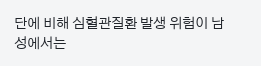단에 비해 심혈관질환 발생 위험이 남성에서는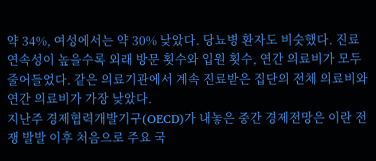약 34%, 여성에서는 약 30% 낮았다. 당뇨병 환자도 비슷했다. 진료 연속성이 높을수록 외래 방문 횟수와 입원 횟수, 연간 의료비가 모두 줄어들었다. 같은 의료기관에서 계속 진료받은 집단의 전체 의료비와 연간 의료비가 가장 낮았다.
지난주 경제협력개발기구(OECD)가 내놓은 중간 경제전망은 이란 전쟁 발발 이후 처음으로 주요 국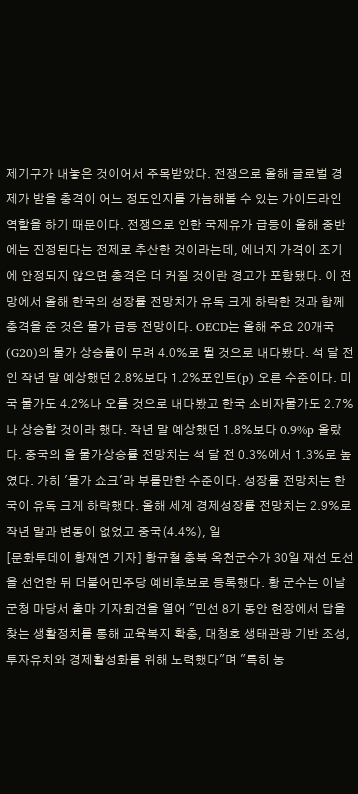제기구가 내놓은 것이어서 주목받았다. 전쟁으로 올해 글로벌 경제가 받을 충격이 어느 정도인지를 가늠해볼 수 있는 가이드라인 역할을 하기 때문이다. 전쟁으로 인한 국제유가 급등이 올해 중반에는 진정된다는 전제로 추산한 것이라는데, 에너지 가격이 조기에 안정되지 않으면 충격은 더 커질 것이란 경고가 포함됐다. 이 전망에서 올해 한국의 성장률 전망치가 유독 크게 하락한 것과 함께 충격을 준 것은 물가 급등 전망이다. OECD는 올해 주요 20개국(G20)의 물가 상승률이 무려 4.0%로 뛸 것으로 내다봤다. 석 달 전인 작년 말 예상했던 2.8%보다 1.2%포인트(p) 오른 수준이다. 미국 물가도 4.2%나 오를 것으로 내다봤고 한국 소비자물가도 2.7%나 상승할 것이라 했다. 작년 말 예상했던 1.8%보다 0.9%p 올랐다. 중국의 올 물가상승률 전망치는 석 달 전 0.3%에서 1.3%로 높였다. 가히 '물가 쇼크'라 부를만한 수준이다. 성장률 전망치는 한국이 유독 크게 하락했다. 올해 세계 경제성장률 전망치는 2.9%로 작년 말과 변동이 없었고 중국(4.4%), 일
[문화투데이 황재연 기자] 황규철 충북 옥천군수가 30일 재선 도선을 선언한 뒤 더불어민주당 예비후보로 등록했다. 황 군수는 이날 군청 마당서 출마 기자회견을 열어 "민선 8기 동안 현장에서 답을 찾는 생활정치를 통해 교육복지 확충, 대청호 생태관광 기반 조성, 투자유치와 경제활성화를 위해 노력했다"며 "특히 농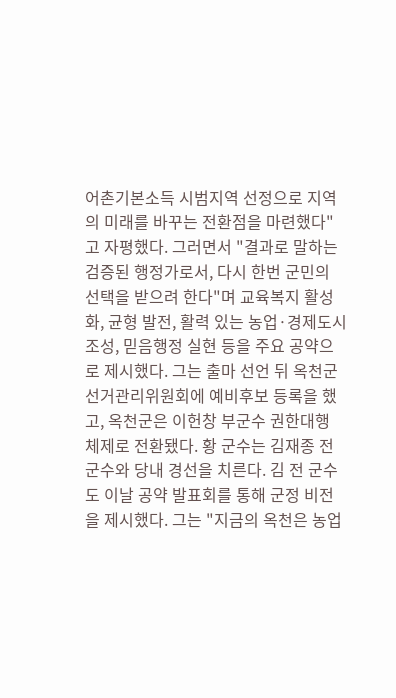어촌기본소득 시범지역 선정으로 지역의 미래를 바꾸는 전환점을 마련했다"고 자평했다. 그러면서 "결과로 말하는 검증된 행정가로서, 다시 한번 군민의 선택을 받으려 한다"며 교육복지 활성화, 균형 발전, 활력 있는 농업·경제도시 조성, 믿음행정 실현 등을 주요 공약으로 제시했다. 그는 출마 선언 뒤 옥천군선거관리위원회에 예비후보 등록을 했고, 옥천군은 이헌창 부군수 권한대행 체제로 전환됐다. 황 군수는 김재종 전 군수와 당내 경선을 치른다. 김 전 군수도 이날 공약 발표회를 통해 군정 비전을 제시했다. 그는 "지금의 옥천은 농업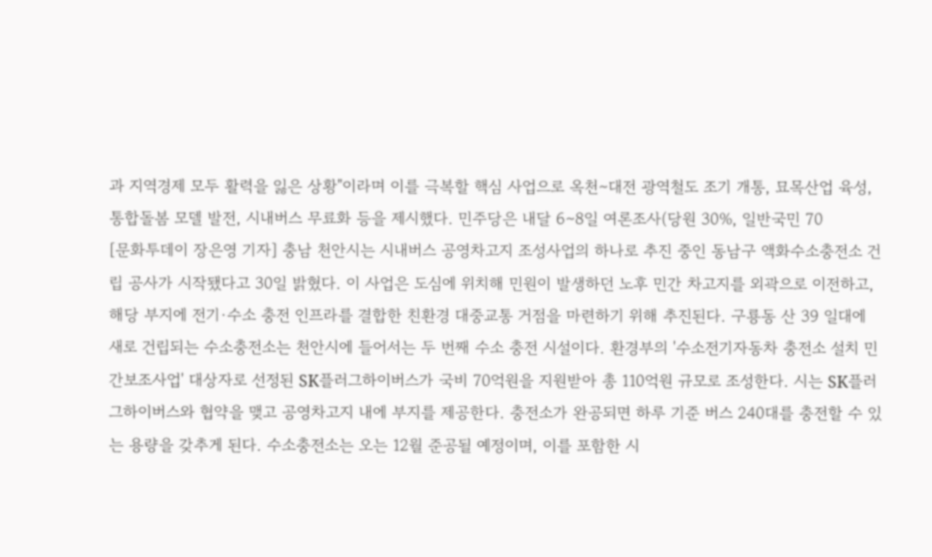과 지역경제 모두 활력을 잃은 상황"이라며 이를 극복할 핵심 사업으로 옥천∼대전 광역철도 조기 개통, 묘목산업 육성, 통합돌봄 모델 발전, 시내버스 무료화 등을 제시했다. 민주당은 내달 6∼8일 여론조사(당원 30%, 일반국민 70
[문화투데이 장은영 기자] 충남 천안시는 시내버스 공영차고지 조성사업의 하나로 추진 중인 동남구 액화수소충전소 건립 공사가 시작됐다고 30일 밝혔다. 이 사업은 도심에 위치해 민원이 발생하던 노후 민간 차고지를 외곽으로 이전하고, 해당 부지에 전기·수소 충전 인프라를 결합한 친환경 대중교통 거점을 마련하기 위해 추진된다. 구룡동 산 39 일대에 새로 건립되는 수소충전소는 천안시에 들어서는 두 번째 수소 충전 시설이다. 환경부의 '수소전기자동차 충전소 설치 민간보조사업' 대상자로 선정된 SK플러그하이버스가 국비 70억원을 지원받아 총 110억원 규모로 조성한다. 시는 SK플러그하이버스와 협약을 맺고 공영차고지 내에 부지를 제공한다. 충전소가 완공되면 하루 기준 버스 240대를 충전할 수 있는 용량을 갖추게 된다. 수소충전소는 오는 12월 준공될 예정이며, 이를 포함한 시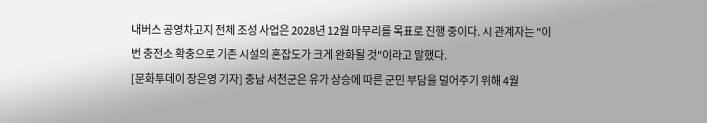내버스 공영차고지 전체 조성 사업은 2028년 12월 마무리를 목표로 진행 중이다. 시 관계자는 "이번 충전소 확충으로 기존 시설의 혼잡도가 크게 완화될 것"이라고 말했다.
[문화투데이 장은영 기자] 충남 서천군은 유가 상승에 따른 군민 부담을 덜어주기 위해 4월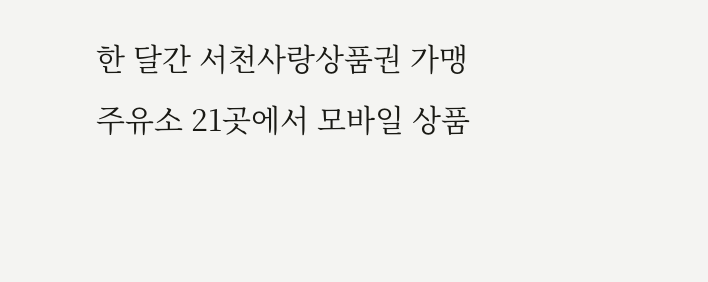한 달간 서천사랑상품권 가맹 주유소 21곳에서 모바일 상품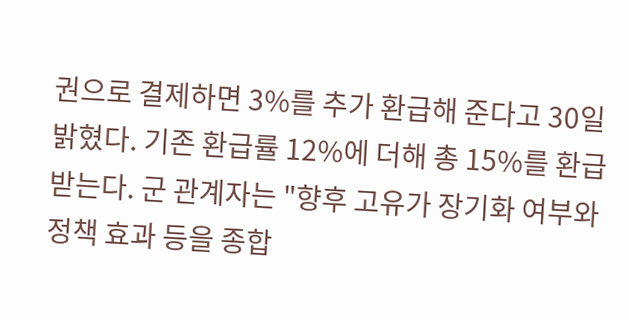권으로 결제하면 3%를 추가 환급해 준다고 30일 밝혔다. 기존 환급률 12%에 더해 총 15%를 환급받는다. 군 관계자는 "향후 고유가 장기화 여부와 정책 효과 등을 종합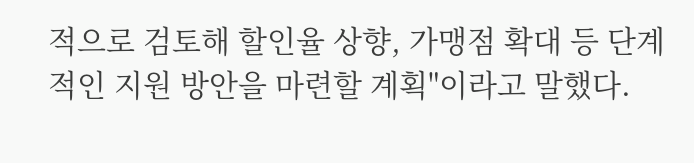적으로 검토해 할인율 상향, 가맹점 확대 등 단계적인 지원 방안을 마련할 계획"이라고 말했다.